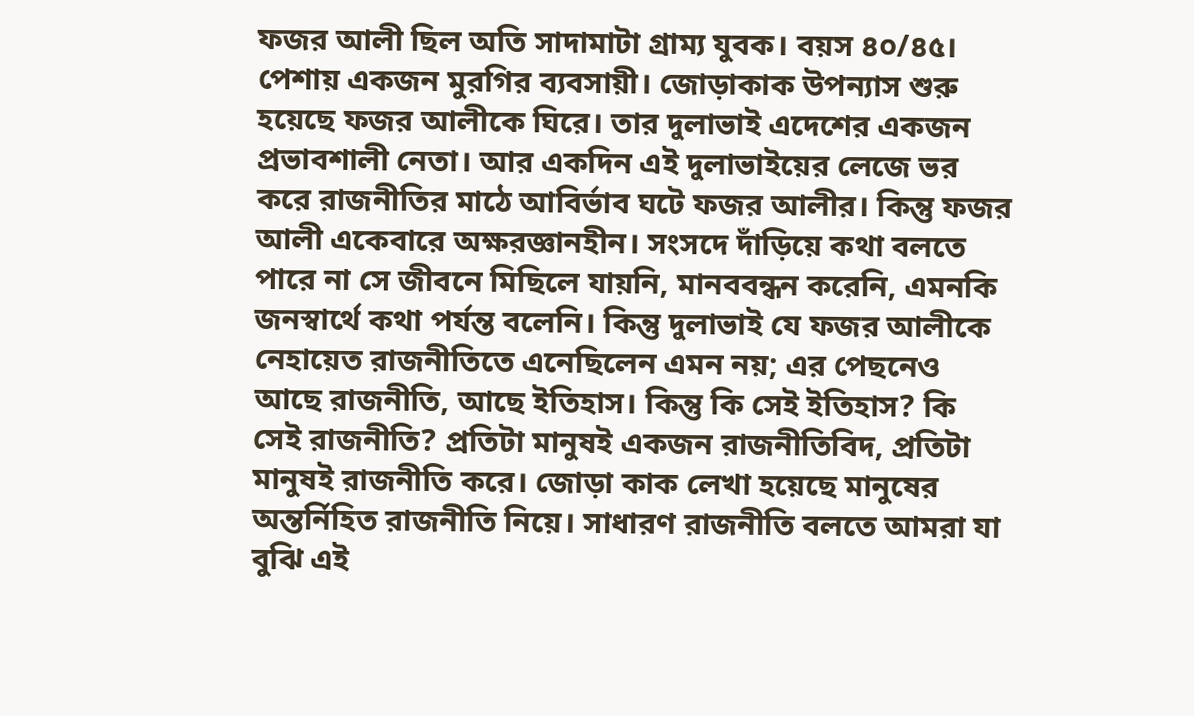ফজর আলী ছিল অতি সাদামাটা গ্রাম্য যুবক। বয়স ৪০/৪৫। পেশায় একজন মুরগির ব্যবসায়ী। জোড়াকাক উপন্যাস শুরু হয়েছে ফজর আলীকে ঘিরে। তার দুলাভাই এদেশের একজন প্রভাবশালী নেতা। আর একদিন এই দুলাভাইয়ের লেজে ভর করে রাজনীতির মাঠে আবির্ভাব ঘটে ফজর আলীর। কিন্তু ফজর আলী একেবারে অক্ষরজ্ঞানহীন। সংসদে দাঁড়িয়ে কথা বলতে পারে না সে জীবনে মিছিলে যায়নি, মানববন্ধন করেনি, এমনকি জনস্বার্থে কথা পর্যন্ত বলেনি। কিন্তু দুলাভাই যে ফজর আলীকে নেহায়েত রাজনীতিতে এনেছিলেন এমন নয়; এর পেছনেও আছে রাজনীতি, আছে ইতিহাস। কিন্তু কি সেই ইতিহাস? কি সেই রাজনীতি? প্রতিটা মানুষই একজন রাজনীতিবিদ, প্রতিটা মানুষই রাজনীতি করে। জোড়া কাক লেখা হয়েছে মানুষের অন্তর্নিহিত রাজনীতি নিয়ে। সাধারণ রাজনীতি বলতে আমরা যা বুঝি এই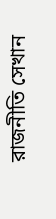রাজনীতি সেখান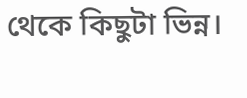থেকে কিছুটা ভিন্ন।